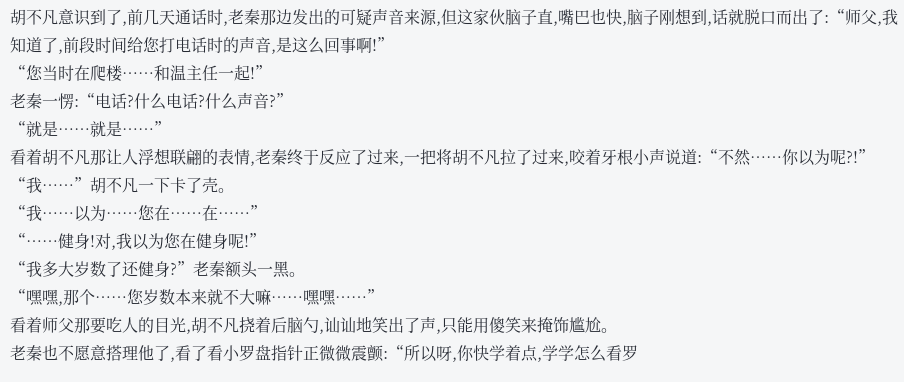胡不凡意识到了,前几天通话时,老秦那边发出的可疑声音来源,但这家伙脑子直,嘴巴也快,脑子刚想到,话就脱口而出了:“师父,我知道了,前段时间给您打电话时的声音,是这么回事啊!”
“您当时在爬楼……和温主任一起!”
老秦一愣:“电话?什么电话?什么声音?”
“就是……就是……”
看着胡不凡那让人浮想联翩的表情,老秦终于反应了过来,一把将胡不凡拉了过来,咬着牙根小声说道:“不然……你以为呢?!”
“我……”胡不凡一下卡了壳。
“我……以为……您在……在……”
“……健身!对,我以为您在健身呢!”
“我多大岁数了还健身?”老秦额头一黑。
“嘿嘿,那个……您岁数本来就不大嘛……嘿嘿……”
看着师父那要吃人的目光,胡不凡挠着后脑勺,讪讪地笑出了声,只能用傻笑来掩饰尴尬。
老秦也不愿意搭理他了,看了看小罗盘指针正微微震颤:“所以呀,你快学着点,学学怎么看罗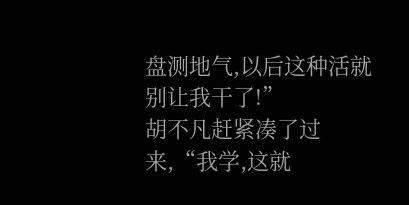盘测地气,以后这种活就别让我干了!”
胡不凡赶紧凑了过来,“我学,这就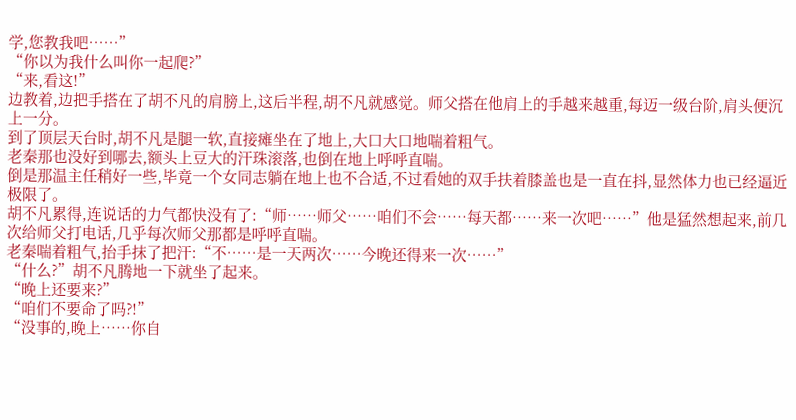学,您教我吧……”
“你以为我什么叫你一起爬?”
“来,看这!”
边教着,边把手搭在了胡不凡的肩膀上,这后半程,胡不凡就感觉。师父搭在他肩上的手越来越重,每迈一级台阶,肩头便沉上一分。
到了顶层天台时,胡不凡是腿一软,直接瘫坐在了地上,大口大口地喘着粗气。
老秦那也没好到哪去,额头上豆大的汗珠滚落,也倒在地上呼呼直喘。
倒是那温主任稍好一些,毕竟一个女同志躺在地上也不合适,不过看她的双手扶着膝盖也是一直在抖,显然体力也已经逼近极限了。
胡不凡累得,连说话的力气都快没有了:“师……师父……咱们不会……每天都……来一次吧……”他是猛然想起来,前几次给师父打电话,几乎每次师父那都是呼呼直喘。
老秦喘着粗气,抬手抹了把汗:“不……是一天两次……今晚还得来一次……”
“什么?”胡不凡腾地一下就坐了起来。
“晚上还要来?”
“咱们不要命了吗?!”
“没事的,晚上……你自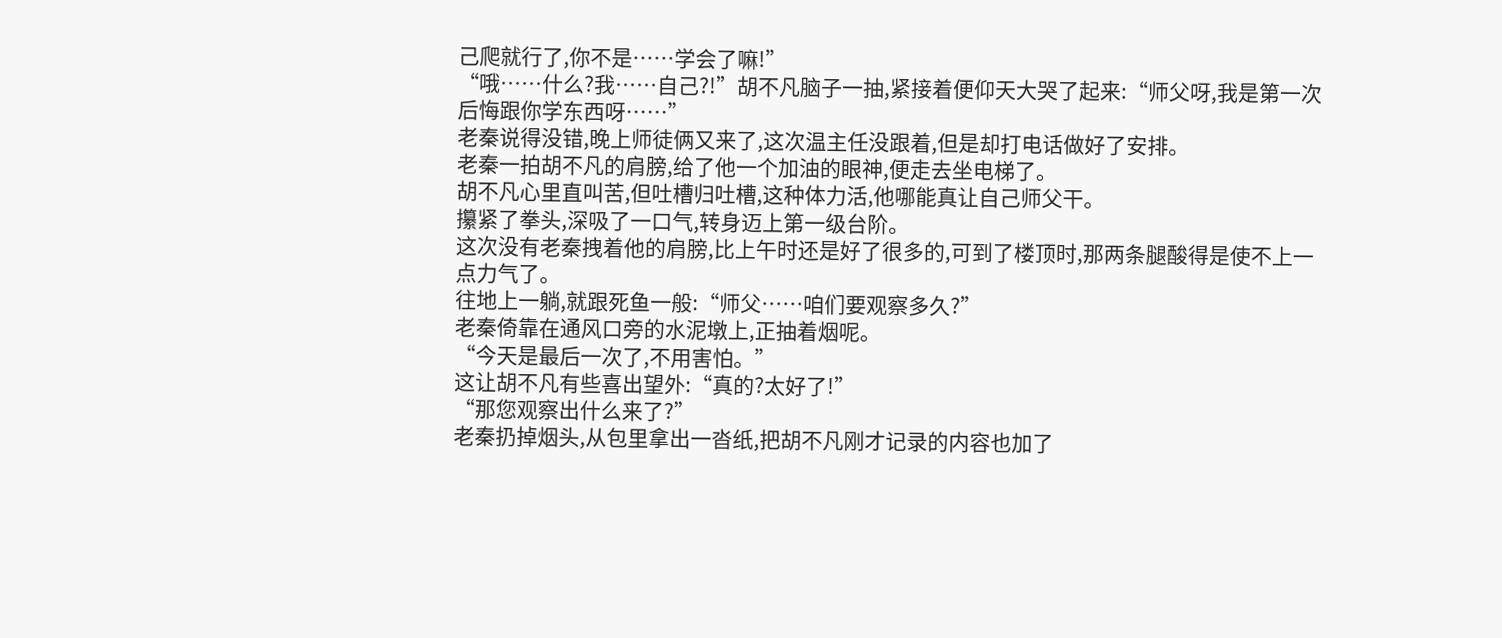己爬就行了,你不是……学会了嘛!”
“哦……什么?我……自己?!”胡不凡脑子一抽,紧接着便仰天大哭了起来:“师父呀,我是第一次后悔跟你学东西呀……”
老秦说得没错,晚上师徒俩又来了,这次温主任没跟着,但是却打电话做好了安排。
老秦一拍胡不凡的肩膀,给了他一个加油的眼神,便走去坐电梯了。
胡不凡心里直叫苦,但吐槽归吐槽,这种体力活,他哪能真让自己师父干。
攥紧了拳头,深吸了一口气,转身迈上第一级台阶。
这次没有老秦拽着他的肩膀,比上午时还是好了很多的,可到了楼顶时,那两条腿酸得是使不上一点力气了。
往地上一躺,就跟死鱼一般:“师父……咱们要观察多久?”
老秦倚靠在通风口旁的水泥墩上,正抽着烟呢。
“今天是最后一次了,不用害怕。”
这让胡不凡有些喜出望外:“真的?太好了!”
“那您观察出什么来了?”
老秦扔掉烟头,从包里拿出一沓纸,把胡不凡刚才记录的内容也加了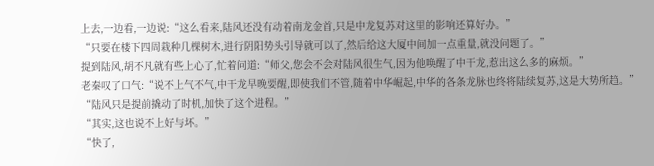上去,一边看,一边说:“这么看来,陆风还没有动着南龙金首,只是中龙复苏对这里的影响还算好办。”
“只要在楼下四周栽种几棵树木,进行阴阳势头引导就可以了,然后给这大厦中间加一点重量,就没问题了。”
提到陆风,胡不凡就有些上心了,忙着问道:“师父,您会不会对陆风很生气,因为他唤醒了中干龙,惹出这么多的麻烦。”
老秦叹了口气:“说不上气不气,中干龙早晚要醒,即使我们不管,随着中华崛起,中华的各条龙脉也终将陆续复苏,这是大势所趋。”
“陆风只是提前撬动了时机,加快了这个进程。”
“其实,这也说不上好与坏。”
“快了,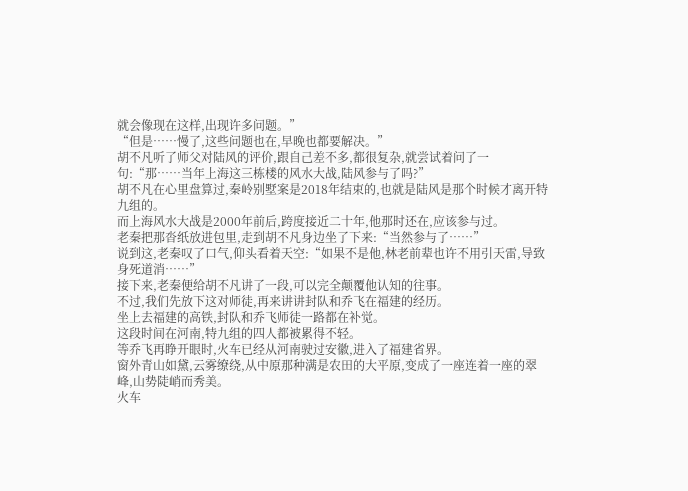就会像现在这样,出现许多问题。”
“但是……慢了,这些问题也在,早晚也都要解决。”
胡不凡听了师父对陆风的评价,跟自己差不多,都很复杂,就尝试着问了一句:“那……当年上海这三栋楼的风水大战,陆风参与了吗?”
胡不凡在心里盘算过,秦岭别墅案是2018年结束的,也就是陆风是那个时候才离开特九组的。
而上海风水大战是2000年前后,跨度接近二十年,他那时还在,应该参与过。
老秦把那沓纸放进包里,走到胡不凡身边坐了下来:“当然参与了……”
说到这,老秦叹了口气,仰头看着天空:“如果不是他,林老前辈也许不用引天雷,导致身死道消……”
接下来,老秦便给胡不凡讲了一段,可以完全颠覆他认知的往事。
不过,我们先放下这对师徒,再来讲讲封队和乔飞在福建的经历。
坐上去福建的高铁,封队和乔飞师徒一路都在补觉。
这段时间在河南,特九组的四人都被累得不轻。
等乔飞再睁开眼时,火车已经从河南驶过安徽,进入了福建省界。
窗外青山如黛,云雾缭绕,从中原那种满是农田的大平原,变成了一座连着一座的翠峰,山势陡峭而秀美。
火车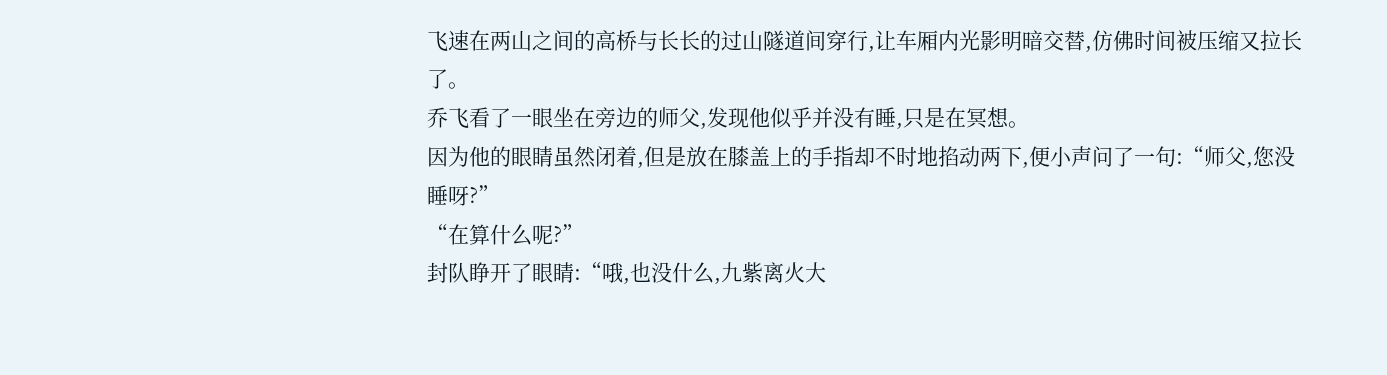飞速在两山之间的高桥与长长的过山隧道间穿行,让车厢内光影明暗交替,仿佛时间被压缩又拉长了。
乔飞看了一眼坐在旁边的师父,发现他似乎并没有睡,只是在冥想。
因为他的眼睛虽然闭着,但是放在膝盖上的手指却不时地掐动两下,便小声问了一句:“师父,您没睡呀?”
“在算什么呢?”
封队睁开了眼睛:“哦,也没什么,九紫离火大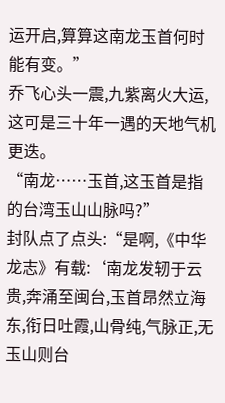运开启,算算这南龙玉首何时能有变。”
乔飞心头一震,九紫离火大运,这可是三十年一遇的天地气机更迭。
“南龙……玉首,这玉首是指的台湾玉山山脉吗?”
封队点了点头:“是啊,《中华龙志》有载:‘南龙发轫于云贵,奔涌至闽台,玉首昂然立海东,衔日吐霞,山骨纯,气脉正,无玉山则台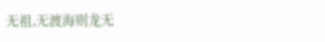无祖,无渡海则龙无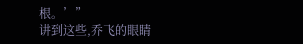根。’”
讲到这些,乔飞的眼睛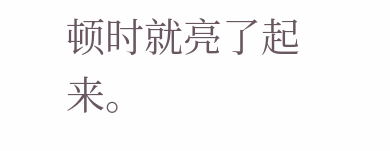顿时就亮了起来。